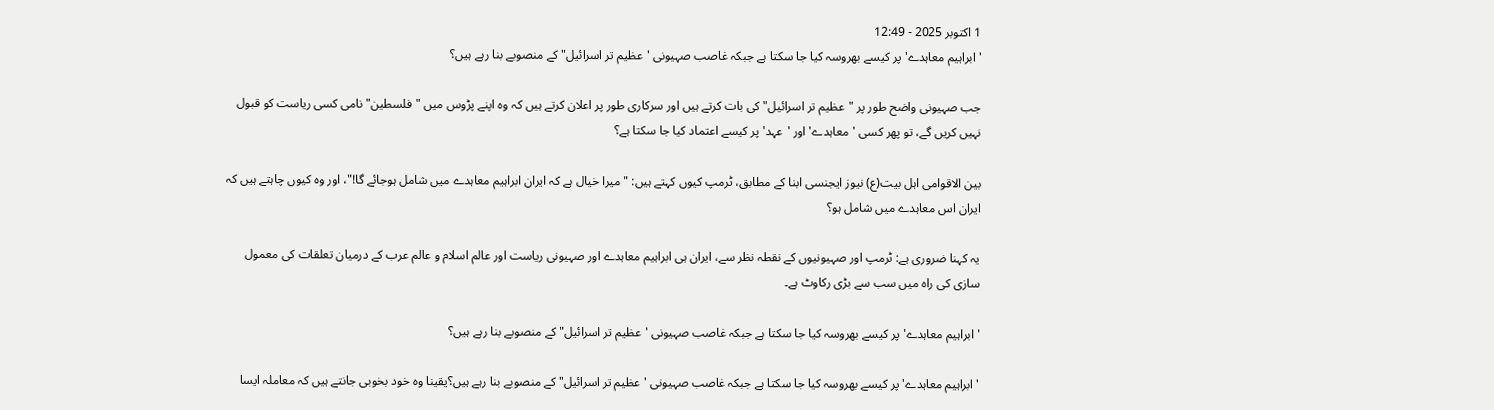1 اکتوبر 2025 - 12:49
'ابراہیم معاہدے' پر کیسے بھروسہ کیا جا سکتا ہے جبکہ غاصب صہیونی 'عظیم تر اسرائیل" کے منصوبے بنا رہے ہیں؟

جب صہیونی واضح طور پر "عظیم تر اسرائیل" کی بات کرتے ہیں اور سرکاری طور پر اعلان کرتے ہیں کہ وہ اپنے پڑوس میں "فلسطین" نامی کسی ریاست کو قبول نہیں کریں گے، تو پھر کسی 'معاہدے' اور 'عہد' پر کیسے اعتماد کیا جا سکتا ہے؟

بین الاقوامی اہل بیت(ع) نیوز ایجنسی ابنا کے مطابق، ٹرمپ کیوں کہتے ہیں: "میرا خیال ہے کہ ایران ابراہیم معاہدے میں شامل ہوجائے گا!"، اور وہ کیوں چاہتے ہیں کہ ایران اس معاہدے میں شامل ہو؟

یہ کہنا ضروری ہے: ٹرمپ اور صہیونیوں کے نقطہ نظر سے، ایران ہی ابراہیم معاہدے اور صہیونی ریاست اور عالم اسلام و عالم عرب کے درمیان تعلقات کی معمول سازی کی راہ میں سب سے بڑی رکاوٹ ہے۔

'ابراہیم معاہدے' پر کیسے بھروسہ کیا جا سکتا ہے جبکہ غاصب صہیونی 'عظیم تر اسرائیل" کے منصوبے بنا رہے ہیں؟

'ابراہیم معاہدے' پر کیسے بھروسہ کیا جا سکتا ہے جبکہ غاصب صہیونی 'عظیم تر اسرائیل" کے منصوبے بنا رہے ہیں؟یقینا وہ خود بخوبی جانتے ہیں کہ معاملہ ایسا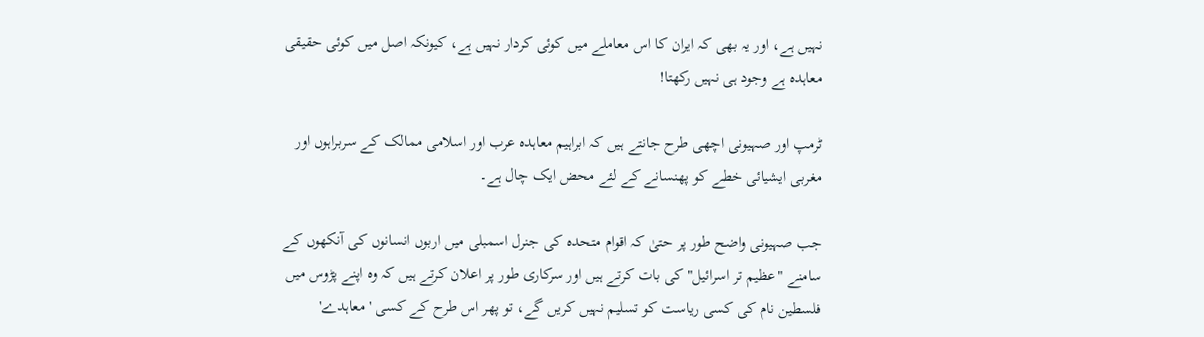نہیں ہے، اور یہ بھی کہ ایران کا اس معاملے میں کوئی کردار نہیں ہے، کیونکہ اصل میں کوئی حقیقی معاہدہ ہے وجود ہی نہیں رکھتا!

ٹرمپ اور صہیونی اچھی طرح جانتے ہیں کہ ابراہیم معاہدہ عرب اور اسلامی ممالک کے سربراہوں اور مغربی ایشیائی خطے کو پھنسانے کے لئے محض ایک چال ہے۔

جب صہیونی واضح طور پر حتیٰ کہ اقوام متحدہ کی جنرل اسمبلی میں اربوں انسانوں کی آنکھوں کے سامنے "عظیم تر اسرائیل" کی بات کرتے ہیں اور سرکاری طور پر اعلان کرتے ہیں کہ وہ اپنے پڑوس میں فلسطین نام کی کسی ریاست کو تسلیم نہیں کریں گے، تو پھر اس طرح کے کسی 'معاہدے'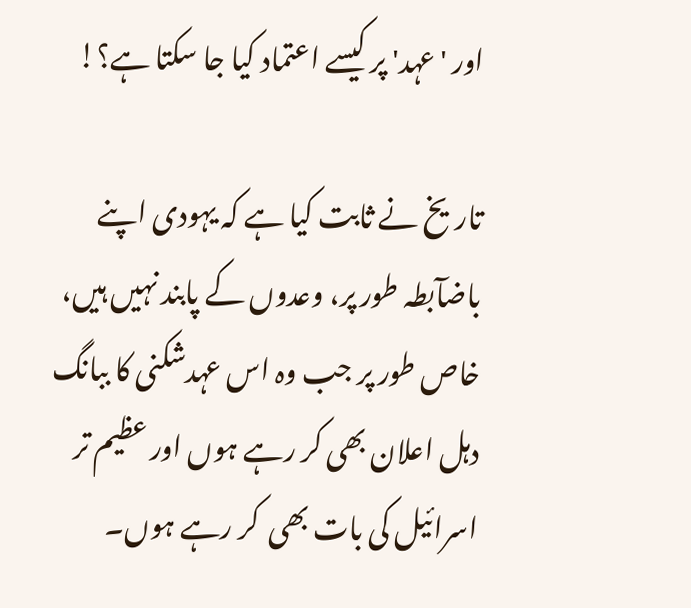اور 'عہد' پر کیسے اعتماد کیا جا سکتا ہے؟!

تاریخ نے ثابت کیا ہے کہ یہودی اپنے باضآبطہ طور پر، وعدوں کے پابند نہیں ہیں، خاص طور پر جب وہ اس عہدشکنی کا ببانگ دہل اعلان بھی کر رہے ہوں اور عظیم تر اسرائیل کی بات بھی  کر رہے ہوں۔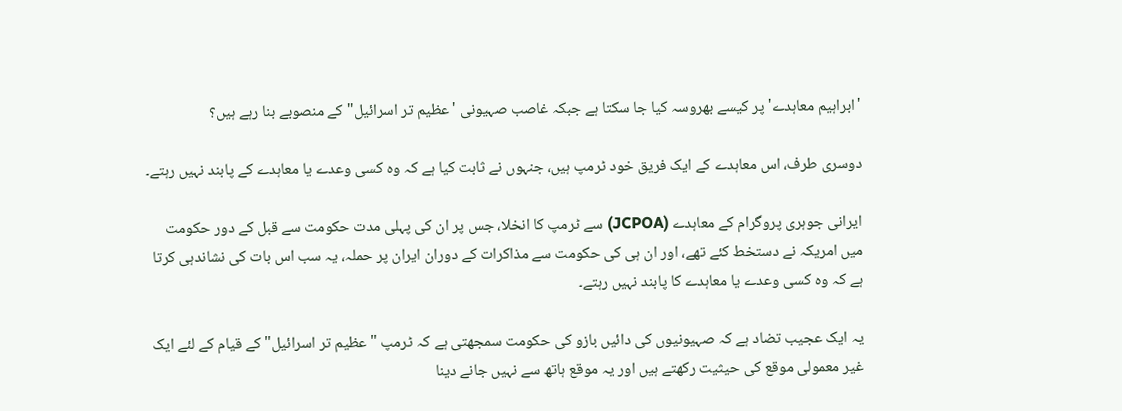'ابراہیم معاہدے' پر کیسے بھروسہ کیا جا سکتا ہے جبکہ غاصب صہیونی 'عظیم تر اسرائیل" کے منصوبے بنا رہے ہیں؟

دوسری طرف، اس معاہدے کے ایک فریق خود ٹرمپ ہیں، جنہوں نے ثابت کیا ہے کہ وہ کسی وعدے یا معاہدے کے پابند نہیں رہتے۔

ایرانی جوہری پروگرام کے معاہدے (JCPOA) سے ٹرمپ کا انخلا، جس پر ان کی پہلی مدت حکومت سے قبل کے دور حکومت میں امریکہ نے دستخط کئے تھے، اور ان ہی کی حکومت سے مذاکرات کے دوران ایران پر حملہ، یہ سب اس بات کی نشاندہی کرتا ہے کہ وہ کسی وعدے یا معاہدے کا پابند نہیں رہتے۔

یہ ایک عجیب تضاد ہے کہ صہیونیوں کی دائیں بازو کی حکومت سمجھتی ہے کہ ٹرمپ "عظیم تر اسرائیل" کے قیام کے لئے ایک غیر معمولی موقع کی حیثیت رکھتے ہیں اور یہ موقع ہاتھ سے نہیں جانے دینا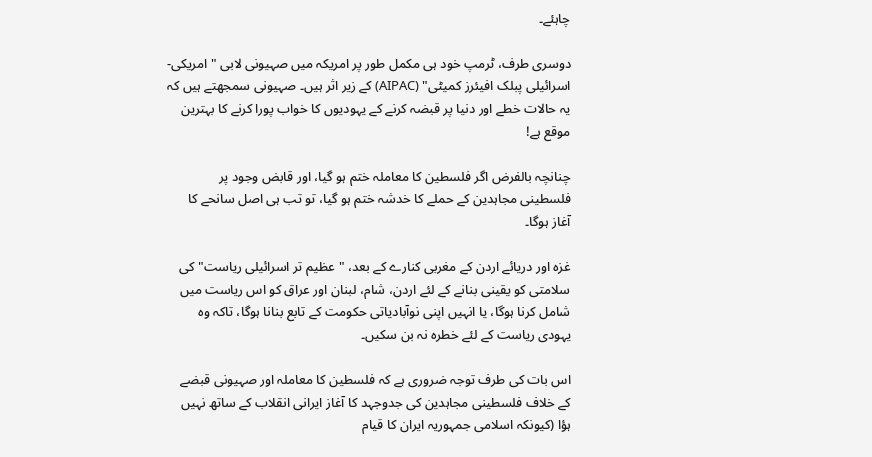چاہئے۔

دوسری طرف، ٹرمپ خود ہی مکمل طور پر امریکہ میں صہیونی لابی "امریکی-اسرائیلی پبلک افیئرز کمیٹی" (AIPAC) کے زیر اثر ہیں۔ صہیونی سمجھتے ہیں کہ یہ حالات خطے اور دنیا پر قبضہ کرنے کے یہودیوں کا خواب پورا کرنے کا بہترین موقع ہے!

چنانچہ بالفرض اگر فلسطین کا معاملہ ختم ہو گیا، اور قابض وجود پر فلسطینی مجاہدین کے حملے کا خدشہ ختم ہو گیا، تو تب ہی اصل سانحے کا آغاز ہوگا۔

غزہ اور دریائے اردن کے مغربی کنارے کے بعد، "عظیم تر اسرائیلی ریاست" کی سلامتی کو یقینی بنانے کے لئے اردن، شام، لبنان اور عراق کو اس ریاست میں شامل کرنا ہوگا، یا انہیں اپنی نوآبادیاتی حکومت کے تابع بنانا ہوگا، تاکہ وہ یہودی ریاست کے لئے خطرہ نہ بن سکیں۔

اس بات کی طرف توجہ ضروری ہے کہ فلسطین کا معاملہ اور صہیونی قبضے کے خلاف فلسطینی مجاہدین کی جدوجہد کا آغاز ایرانی انقلاب کے ساتھ نہیں ہؤا (کیونکہ اسلامی جمہوریہ ایران کا قیام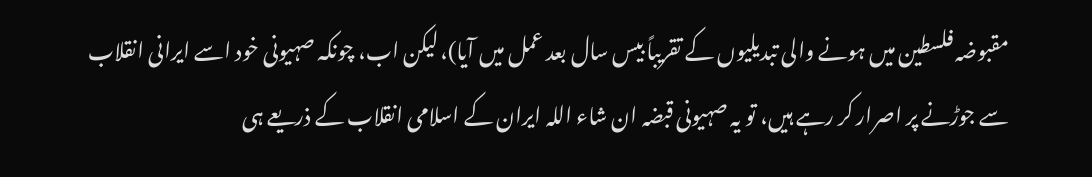مقبوضہ فلسطین میں ہونے والی تبدیلیوں کے تقریباً بیس سال بعد عمل میں آیا)، لیکن اب، چونکہ صہیونی خود اسے ایرانی انقلاب سے جوڑنے پر اصرار کر رہے ہیں، تو یہ صہیونی قبضہ ان شاء اللہ ایران کے اسلامی انقلاب کے ذریعے ہی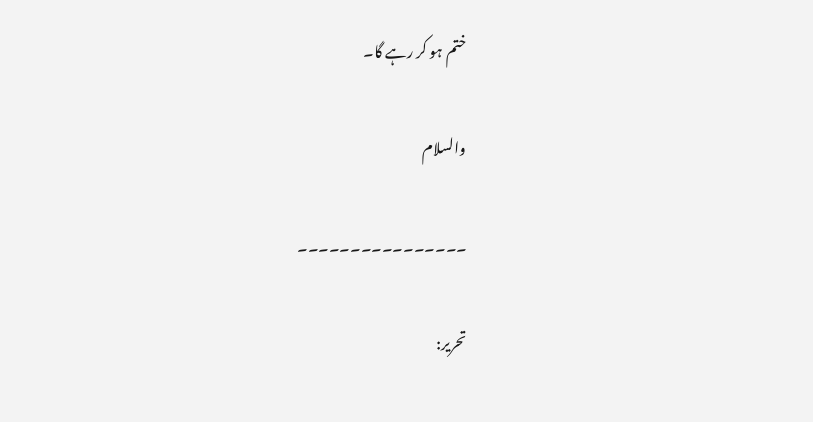ختم ہو کر رہے گا۔

والسلام

۔۔۔۔۔۔۔۔۔۔۔۔۔۔۔۔

تحریر: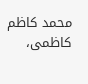محمد کاظم کاظمی،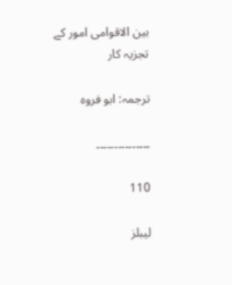بین الاقوامی امور کے تجزیہ کار

ترجمہ: ابو فروہ

۔۔۔۔۔۔۔۔۔۔۔۔۔۔۔

110

لیبلز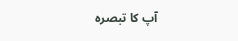آپ کا تبصرہ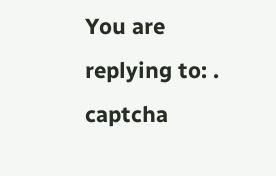You are replying to: .
captcha